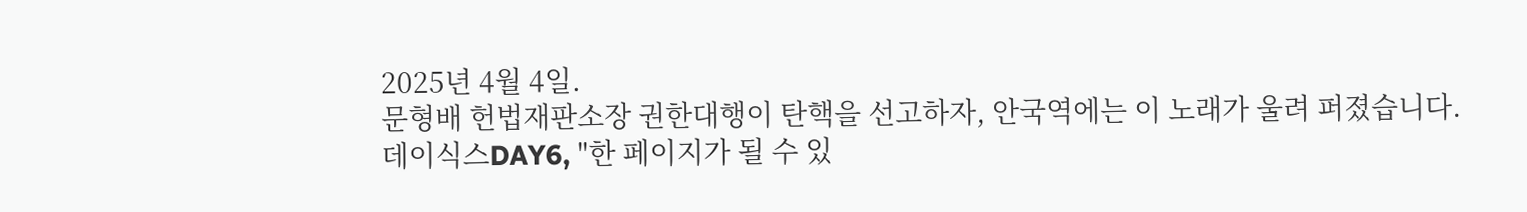2025년 4월 4일.
문형배 헌법재판소장 권한대행이 탄핵을 선고하자, 안국역에는 이 노래가 울려 퍼졌습니다.
데이식스DAY6, "한 페이지가 될 수 있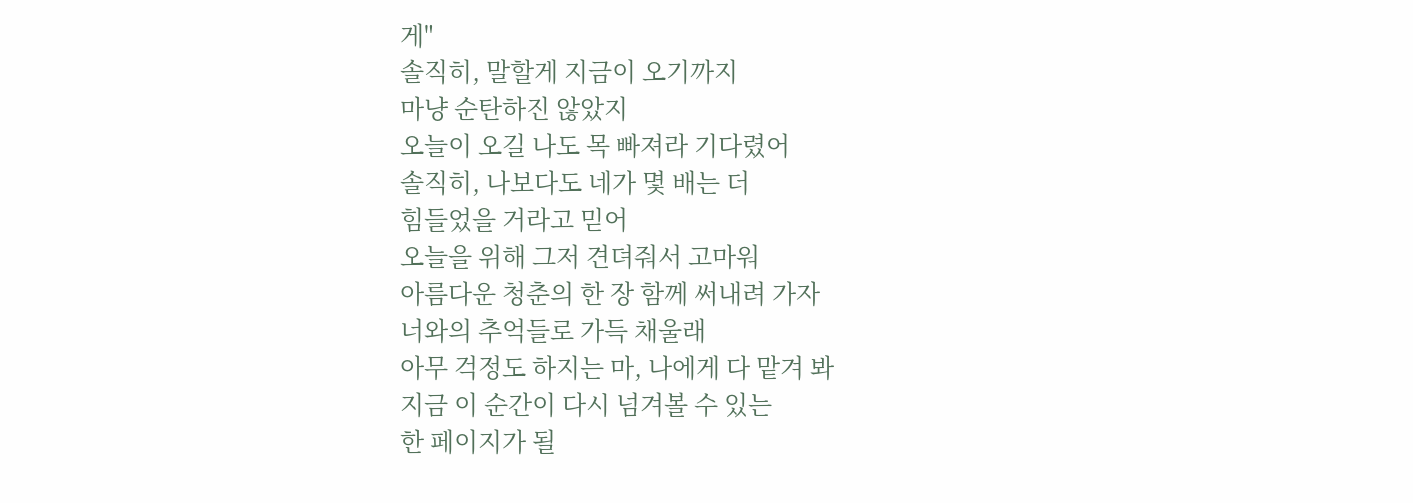게"
솔직히, 말할게 지금이 오기까지
마냥 순탄하진 않았지
오늘이 오길 나도 목 빠져라 기다렸어
솔직히, 나보다도 네가 몇 배는 더
힘들었을 거라고 믿어
오늘을 위해 그저 견뎌줘서 고마워
아름다운 청춘의 한 장 함께 써내려 가자
너와의 추억들로 가득 채울래
아무 걱정도 하지는 마, 나에게 다 맡겨 봐
지금 이 순간이 다시 넘겨볼 수 있는
한 페이지가 될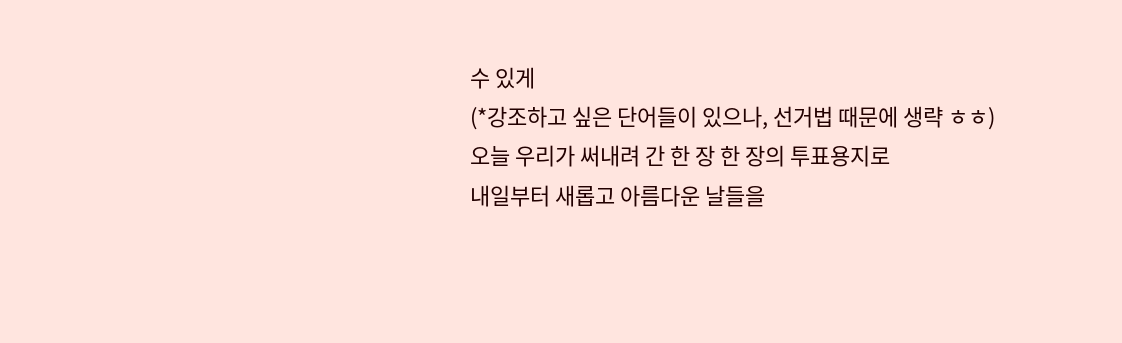수 있게
(*강조하고 싶은 단어들이 있으나, 선거법 때문에 생략 ㅎㅎ)
오늘 우리가 써내려 간 한 장 한 장의 투표용지로
내일부터 새롭고 아름다운 날들을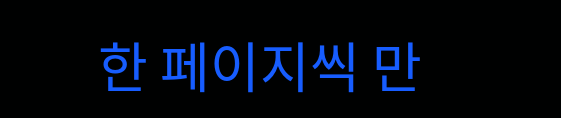한 페이지씩 만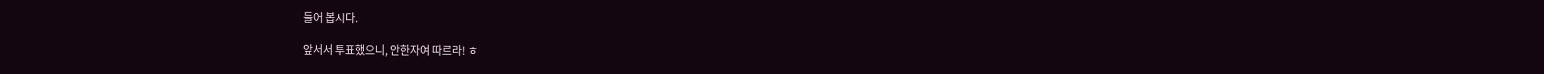들어 봅시다.

앞서서 투표했으니, 안한자여 따르라! ㅎ